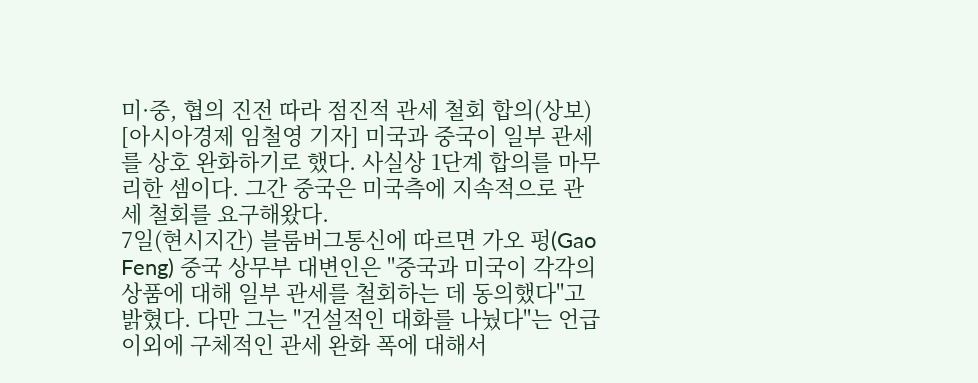미·중, 협의 진전 따라 점진적 관세 철회 합의(상보)
[아시아경제 임철영 기자] 미국과 중국이 일부 관세를 상호 완화하기로 했다. 사실상 1단계 합의를 마무리한 셈이다. 그간 중국은 미국측에 지속적으로 관세 철회를 요구해왔다.
7일(현시지간) 블룸버그통신에 따르면 가오 펑(Gao Feng) 중국 상무부 대변인은 "중국과 미국이 각각의 상품에 대해 일부 관세를 철회하는 데 동의했다"고 밝혔다. 다만 그는 "건설적인 대화를 나눴다"는 언급 이외에 구체적인 관세 완화 폭에 대해서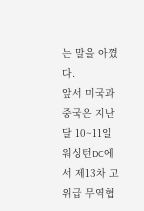는 말을 아꼈다.
앞서 미국과 중국은 지난달 10~11일 워싱턴DC에서 제13차 고위급 무역협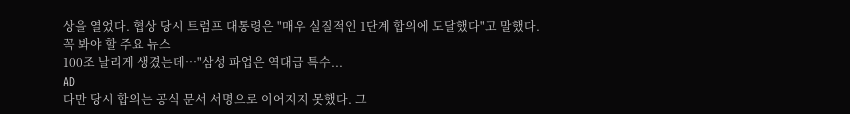상을 열었다. 협상 당시 트럼프 대통령은 "매우 실질적인 1단계 합의에 도달했다"고 말했다.
꼭 봐야 할 주요 뉴스
100조 날리게 생겼는데…"삼성 파업은 역대급 특수...
AD
다만 당시 합의는 공식 문서 서명으로 이어지지 못했다. 그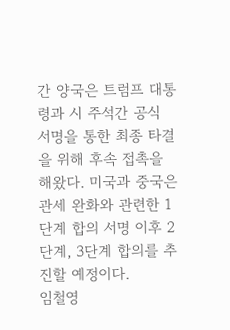간 양국은 트럼프 대통령과 시 주석간 공식 서명을 통한 최종 타결을 위해 후속 접촉을 해왔다. 미국과 중국은 관세 완화와 관련한 1단계 합의 서명 이후 2단계, 3단계 합의를 추진할 예정이다.
임철영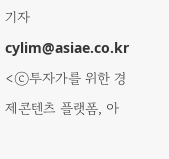기자 cylim@asiae.co.kr
<ⓒ투자가를 위한 경제콘텐츠 플랫폼, 아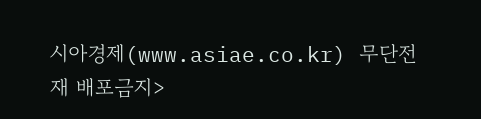시아경제(www.asiae.co.kr) 무단전재 배포금지>